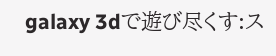galaxy 3dで遊び尽くす:ス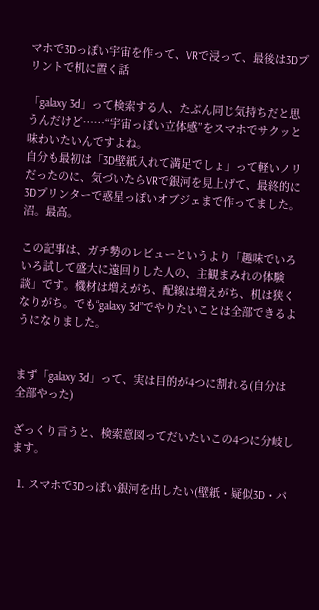マホで3Dっぽい宇宙を作って、VRで浸って、最後は3Dプリントで机に置く話

「galaxy 3d」って検索する人、たぶん同じ気持ちだと思うんだけど……“宇宙っぽい立体感”をスマホでサクッと味わいたいんですよね。
自分も最初は「3D壁紙入れて満足でしょ」って軽いノリだったのに、気づいたらVRで銀河を見上げて、最終的に3Dプリンターで惑星っぽいオブジェまで作ってました。沼。最高。

この記事は、ガチ勢のレビューというより「趣味でいろいろ試して盛大に遠回りした人の、主観まみれの体験談」です。機材は増えがち、配線は増えがち、机は狭くなりがち。でも“galaxy 3d”でやりたいことは全部できるようになりました。


まず「galaxy 3d」って、実は目的が4つに割れる(自分は全部やった)

ざっくり言うと、検索意図ってだいたいこの4つに分岐します。

  1. スマホで3Dっぽい銀河を出したい(壁紙・疑似3D・パ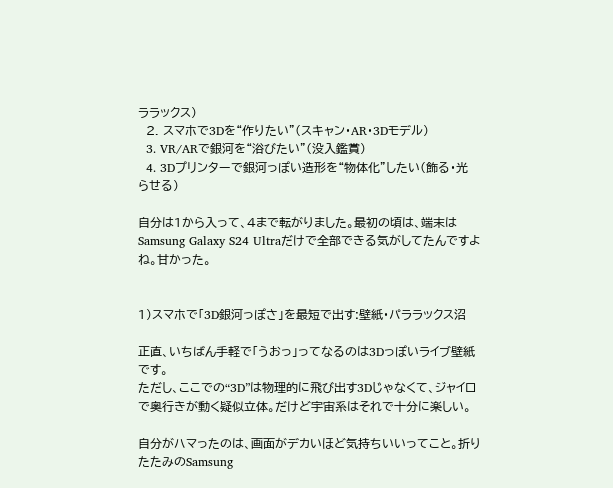ララックス)
  2. スマホで3Dを“作りたい”(スキャン・AR・3Dモデル)
  3. VR/ARで銀河を“浴びたい”(没入鑑賞)
  4. 3Dプリンターで銀河っぽい造形を“物体化”したい(飾る・光らせる)

自分は1から入って、4まで転がりました。最初の頃は、端末はSamsung Galaxy S24 Ultraだけで全部できる気がしてたんですよね。甘かった。


1)スマホで「3D銀河っぽさ」を最短で出す:壁紙・パララックス沼

正直、いちばん手軽で「うおっ」ってなるのは3Dっぽいライブ壁紙です。
ただし、ここでの“3D”は物理的に飛び出す3Dじゃなくて、ジャイロで奥行きが動く疑似立体。だけど宇宙系はそれで十分に楽しい。

自分がハマったのは、画面がデカいほど気持ちいいってこと。折りたたみのSamsung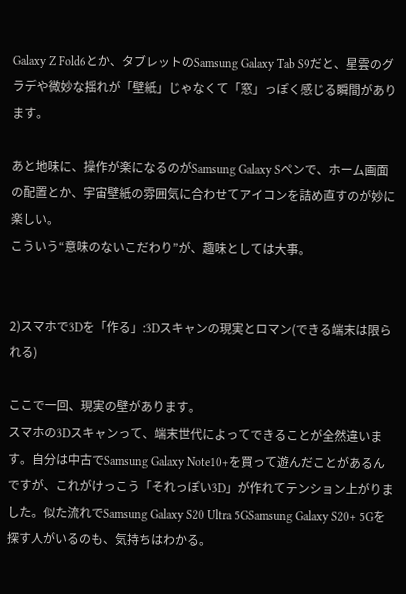Galaxy Z Fold6とか、タブレットのSamsung Galaxy Tab S9だと、星雲のグラデや微妙な揺れが「壁紙」じゃなくて「窓」っぽく感じる瞬間があります。

あと地味に、操作が楽になるのがSamsung Galaxy Sペンで、ホーム画面の配置とか、宇宙壁紙の雰囲気に合わせてアイコンを詰め直すのが妙に楽しい。
こういう“意味のないこだわり”が、趣味としては大事。


2)スマホで3Dを「作る」:3Dスキャンの現実とロマン(できる端末は限られる)

ここで一回、現実の壁があります。
スマホの3Dスキャンって、端末世代によってできることが全然違います。自分は中古でSamsung Galaxy Note10+を買って遊んだことがあるんですが、これがけっこう「それっぽい3D」が作れてテンション上がりました。似た流れでSamsung Galaxy S20 Ultra 5GSamsung Galaxy S20+ 5Gを探す人がいるのも、気持ちはわかる。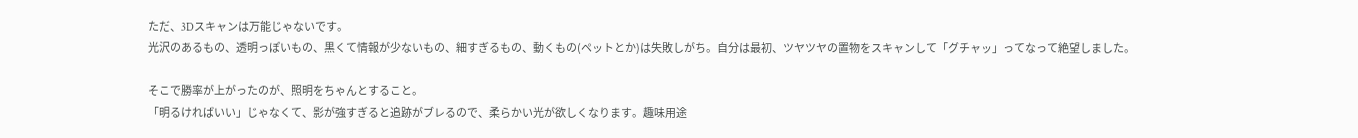ただ、3Dスキャンは万能じゃないです。
光沢のあるもの、透明っぽいもの、黒くて情報が少ないもの、細すぎるもの、動くもの(ペットとか)は失敗しがち。自分は最初、ツヤツヤの置物をスキャンして「グチャッ」ってなって絶望しました。

そこで勝率が上がったのが、照明をちゃんとすること。
「明るければいい」じゃなくて、影が強すぎると追跡がブレるので、柔らかい光が欲しくなります。趣味用途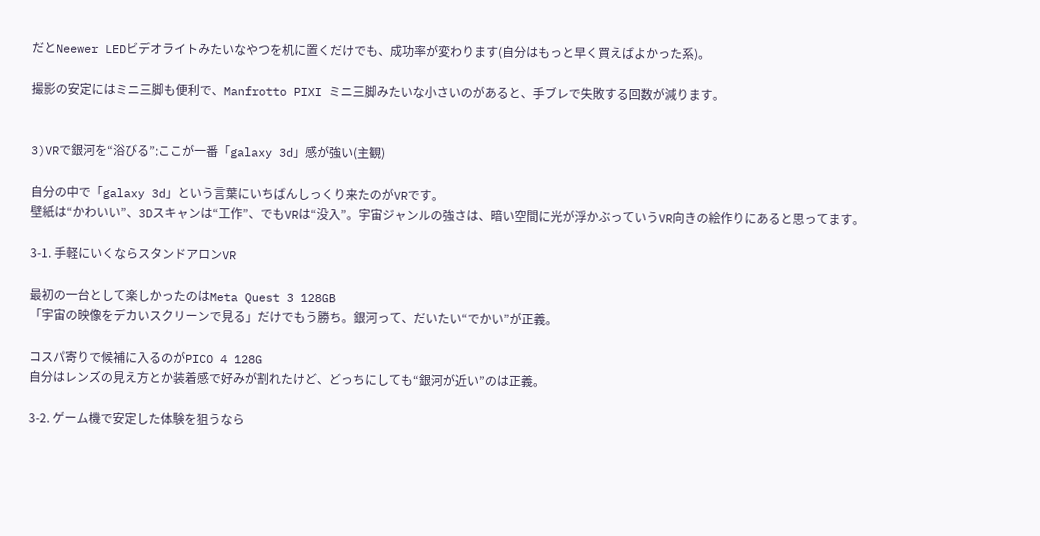だとNeewer LEDビデオライトみたいなやつを机に置くだけでも、成功率が変わります(自分はもっと早く買えばよかった系)。

撮影の安定にはミニ三脚も便利で、Manfrotto PIXI ミニ三脚みたいな小さいのがあると、手ブレで失敗する回数が減ります。


3)VRで銀河を“浴びる”:ここが一番「galaxy 3d」感が強い(主観)

自分の中で「galaxy 3d」という言葉にいちばんしっくり来たのがVRです。
壁紙は“かわいい”、3Dスキャンは“工作”、でもVRは“没入”。宇宙ジャンルの強さは、暗い空間に光が浮かぶっていうVR向きの絵作りにあると思ってます。

3-1. 手軽にいくならスタンドアロンVR

最初の一台として楽しかったのはMeta Quest 3 128GB
「宇宙の映像をデカいスクリーンで見る」だけでもう勝ち。銀河って、だいたい“でかい”が正義。

コスパ寄りで候補に入るのがPICO 4 128G
自分はレンズの見え方とか装着感で好みが割れたけど、どっちにしても“銀河が近い”のは正義。

3-2. ゲーム機で安定した体験を狙うなら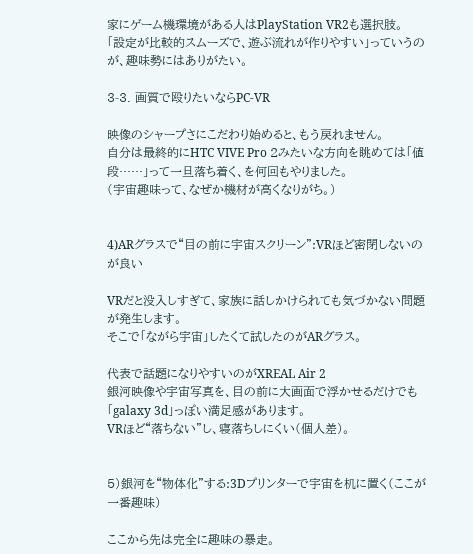家にゲーム機環境がある人はPlayStation VR2も選択肢。
「設定が比較的スムーズで、遊ぶ流れが作りやすい」っていうのが、趣味勢にはありがたい。

3-3. 画質で殴りたいならPC-VR

映像のシャープさにこだわり始めると、もう戻れません。
自分は最終的にHTC VIVE Pro 2みたいな方向を眺めては「値段……」って一旦落ち着く、を何回もやりました。
(宇宙趣味って、なぜか機材が高くなりがち。)


4)ARグラスで“目の前に宇宙スクリーン”:VRほど密閉しないのが良い

VRだと没入しすぎて、家族に話しかけられても気づかない問題が発生します。
そこで「ながら宇宙」したくて試したのがARグラス。

代表で話題になりやすいのがXREAL Air 2
銀河映像や宇宙写真を、目の前に大画面で浮かせるだけでも「galaxy 3d」っぽい満足感があります。
VRほど“落ちない”し、寝落ちしにくい(個人差)。


5)銀河を“物体化”する:3Dプリンターで宇宙を机に置く(ここが一番趣味)

ここから先は完全に趣味の暴走。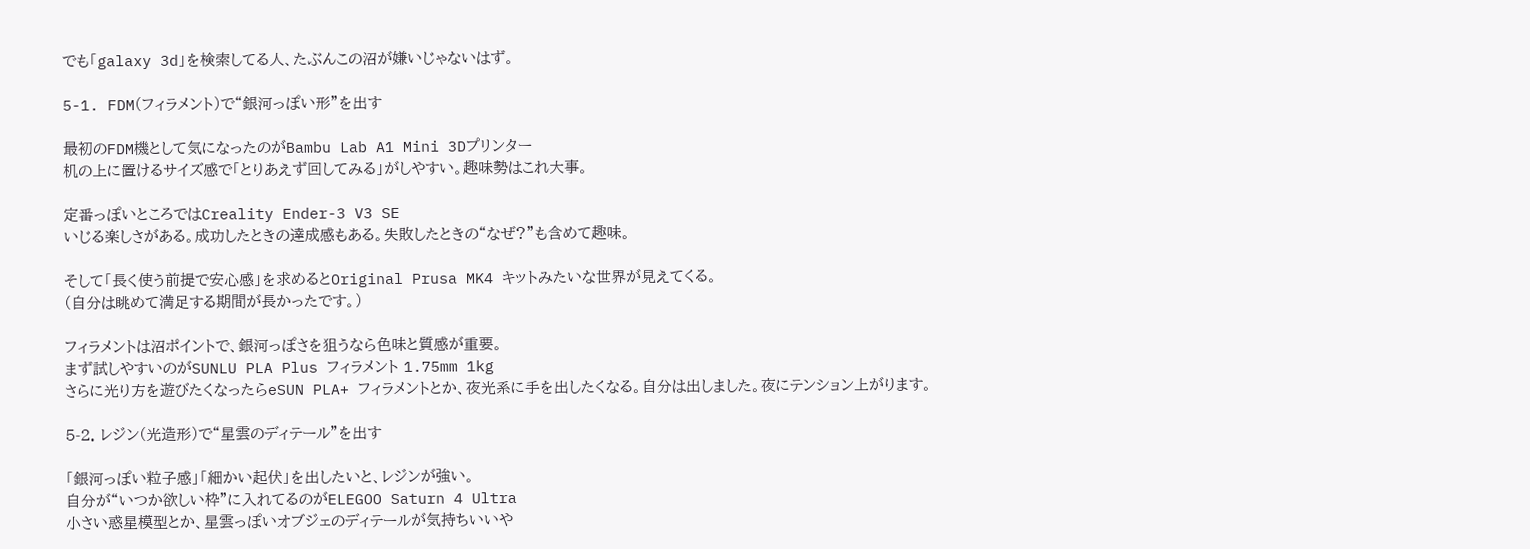でも「galaxy 3d」を検索してる人、たぶんこの沼が嫌いじゃないはず。

5-1. FDM(フィラメント)で“銀河っぽい形”を出す

最初のFDM機として気になったのがBambu Lab A1 Mini 3Dプリンター
机の上に置けるサイズ感で「とりあえず回してみる」がしやすい。趣味勢はこれ大事。

定番っぽいところではCreality Ender-3 V3 SE
いじる楽しさがある。成功したときの達成感もある。失敗したときの“なぜ?”も含めて趣味。

そして「長く使う前提で安心感」を求めるとOriginal Prusa MK4 キットみたいな世界が見えてくる。
(自分は眺めて満足する期間が長かったです。)

フィラメントは沼ポイントで、銀河っぽさを狙うなら色味と質感が重要。
まず試しやすいのがSUNLU PLA Plus フィラメント 1.75mm 1kg
さらに光り方を遊びたくなったらeSUN PLA+ フィラメントとか、夜光系に手を出したくなる。自分は出しました。夜にテンション上がります。

5-2. レジン(光造形)で“星雲のディテール”を出す

「銀河っぽい粒子感」「細かい起伏」を出したいと、レジンが強い。
自分が“いつか欲しい枠”に入れてるのがELEGOO Saturn 4 Ultra
小さい惑星模型とか、星雲っぽいオブジェのディテールが気持ちいいや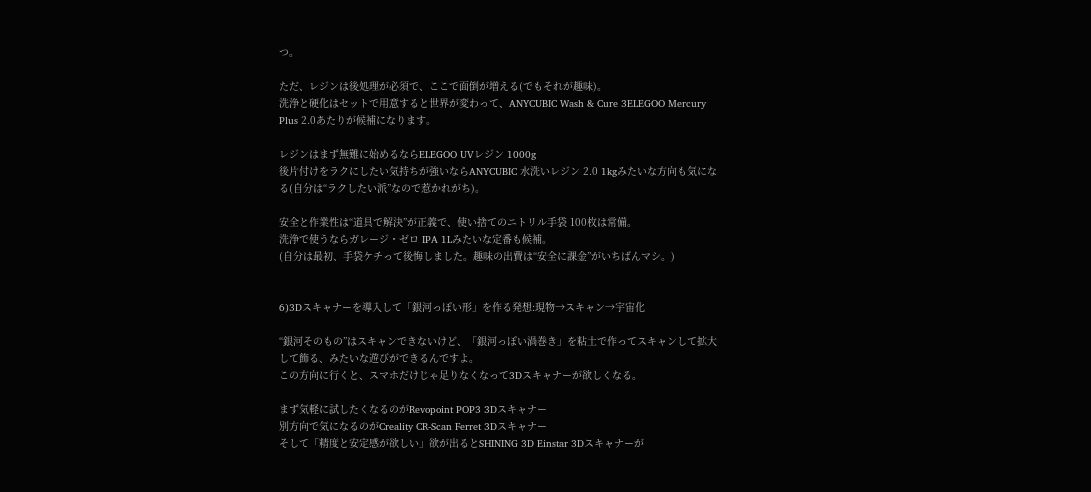つ。

ただ、レジンは後処理が必須で、ここで面倒が増える(でもそれが趣味)。
洗浄と硬化はセットで用意すると世界が変わって、ANYCUBIC Wash & Cure 3ELEGOO Mercury Plus 2.0あたりが候補になります。

レジンはまず無難に始めるならELEGOO UVレジン 1000g
後片付けをラクにしたい気持ちが強いならANYCUBIC 水洗いレジン 2.0 1kgみたいな方向も気になる(自分は“ラクしたい派”なので惹かれがち)。

安全と作業性は“道具で解決”が正義で、使い捨てのニトリル手袋 100枚は常備。
洗浄で使うならガレージ・ゼロ IPA 1Lみたいな定番も候補。
(自分は最初、手袋ケチって後悔しました。趣味の出費は“安全に課金”がいちばんマシ。)


6)3Dスキャナーを導入して「銀河っぽい形」を作る発想:現物→スキャン→宇宙化

“銀河そのもの”はスキャンできないけど、「銀河っぽい渦巻き」を粘土で作ってスキャンして拡大して飾る、みたいな遊びができるんですよ。
この方向に行くと、スマホだけじゃ足りなくなって3Dスキャナーが欲しくなる。

まず気軽に試したくなるのがRevopoint POP3 3Dスキャナー
別方向で気になるのがCreality CR-Scan Ferret 3Dスキャナー
そして「精度と安定感が欲しい」欲が出るとSHINING 3D Einstar 3Dスキャナーが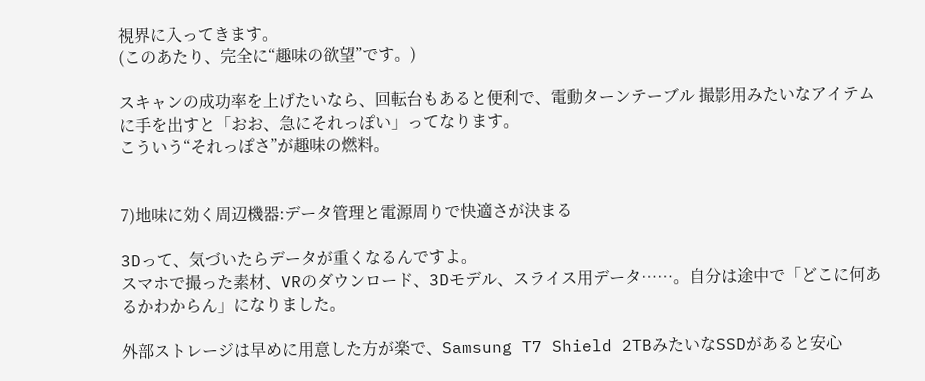視界に入ってきます。
(このあたり、完全に“趣味の欲望”です。)

スキャンの成功率を上げたいなら、回転台もあると便利で、電動ターンテーブル 撮影用みたいなアイテムに手を出すと「おお、急にそれっぽい」ってなります。
こういう“それっぽさ”が趣味の燃料。


7)地味に効く周辺機器:データ管理と電源周りで快適さが決まる

3Dって、気づいたらデータが重くなるんですよ。
スマホで撮った素材、VRのダウンロード、3Dモデル、スライス用データ……。自分は途中で「どこに何あるかわからん」になりました。

外部ストレージは早めに用意した方が楽で、Samsung T7 Shield 2TBみたいなSSDがあると安心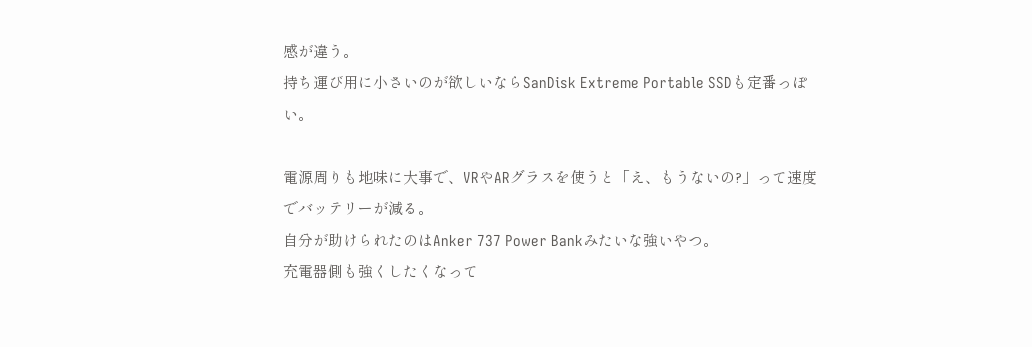感が違う。
持ち運び用に小さいのが欲しいならSanDisk Extreme Portable SSDも定番っぽい。

電源周りも地味に大事で、VRやARグラスを使うと「え、もうないの?」って速度でバッテリーが減る。
自分が助けられたのはAnker 737 Power Bankみたいな強いやつ。
充電器側も強くしたくなって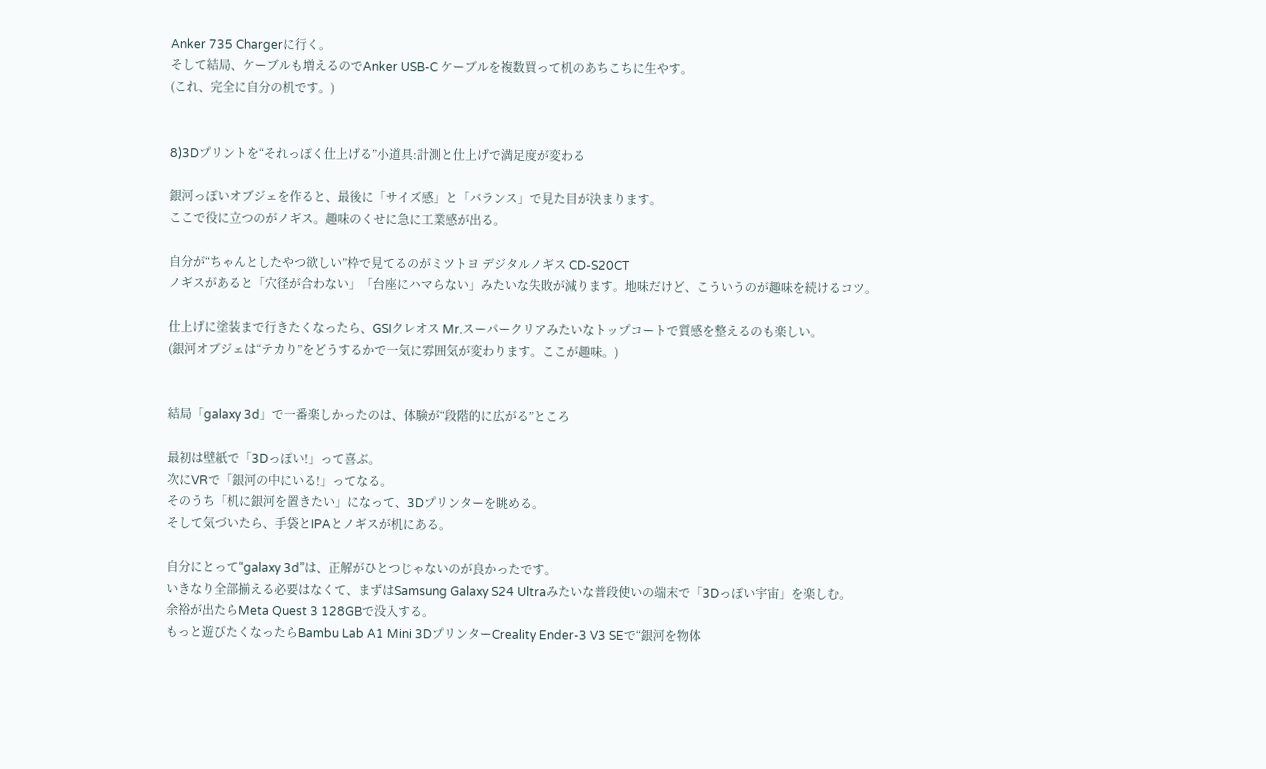Anker 735 Chargerに行く。
そして結局、ケーブルも増えるのでAnker USB-C ケーブルを複数買って机のあちこちに生やす。
(これ、完全に自分の机です。)


8)3Dプリントを“それっぽく仕上げる”小道具:計測と仕上げで満足度が変わる

銀河っぽいオブジェを作ると、最後に「サイズ感」と「バランス」で見た目が決まります。
ここで役に立つのがノギス。趣味のくせに急に工業感が出る。

自分が“ちゃんとしたやつ欲しい”枠で見てるのがミツトヨ デジタルノギス CD-S20CT
ノギスがあると「穴径が合わない」「台座にハマらない」みたいな失敗が減ります。地味だけど、こういうのが趣味を続けるコツ。

仕上げに塗装まで行きたくなったら、GSIクレオス Mr.スーパークリアみたいなトップコートで質感を整えるのも楽しい。
(銀河オブジェは“テカり”をどうするかで一気に雰囲気が変わります。ここが趣味。)


結局「galaxy 3d」で一番楽しかったのは、体験が“段階的に広がる”ところ

最初は壁紙で「3Dっぽい!」って喜ぶ。
次にVRで「銀河の中にいる!」ってなる。
そのうち「机に銀河を置きたい」になって、3Dプリンターを眺める。
そして気づいたら、手袋とIPAとノギスが机にある。

自分にとって“galaxy 3d”は、正解がひとつじゃないのが良かったです。
いきなり全部揃える必要はなくて、まずはSamsung Galaxy S24 Ultraみたいな普段使いの端末で「3Dっぽい宇宙」を楽しむ。
余裕が出たらMeta Quest 3 128GBで没入する。
もっと遊びたくなったらBambu Lab A1 Mini 3DプリンターCreality Ender-3 V3 SEで“銀河を物体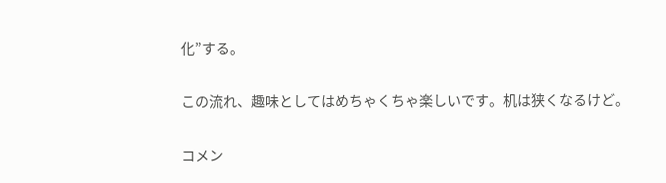化”する。

この流れ、趣味としてはめちゃくちゃ楽しいです。机は狭くなるけど。

コメン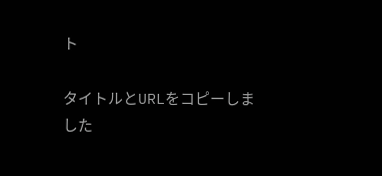ト

タイトルとURLをコピーしました